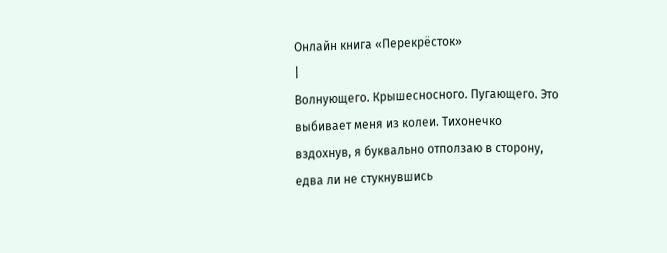Онлайн книга «Перекрёсток»
|
Волнующего. Крышесносного. Пугающего. Это выбивает меня из колеи. Тихонечко вздохнув, я буквально отползаю в сторону, едва ли не стукнувшись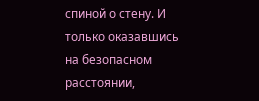спиной о стену. И только оказавшись на безопасном расстоянии,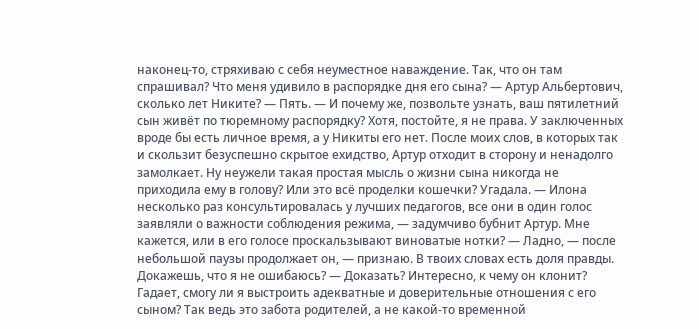наконец-то, стряхиваю с себя неуместное наваждение. Так, что он там спрашивал? Что меня удивило в распорядке дня его сына? — Артур Альбертович, сколько лет Никите? — Пять. — И почему же, позвольте узнать, ваш пятилетний сын живёт по тюремному распорядку? Хотя, постойте, я не права. У заключенных вроде бы есть личное время, а у Никиты его нет. После моих слов, в которых так и скользит безуспешно скрытое ехидство, Артур отходит в сторону и ненадолго замолкает. Ну неужели такая простая мысль о жизни сына никогда не приходила ему в голову? Или это всё проделки кошечки? Угадала. — Илона несколько раз консультировалась у лучших педагогов, все они в один голос заявляли о важности соблюдения режима, — задумчиво бубнит Артур. Мне кажется, или в его голосе проскальзывают виноватые нотки? — Ладно, — после небольшой паузы продолжает он, — признаю. В твоих словах есть доля правды. Докажешь, что я не ошибаюсь? — Доказать? Интересно, к чему он клонит? Гадает, смогу ли я выстроить адекватные и доверительные отношения с его сыном? Так ведь это забота родителей, а не какой-то временной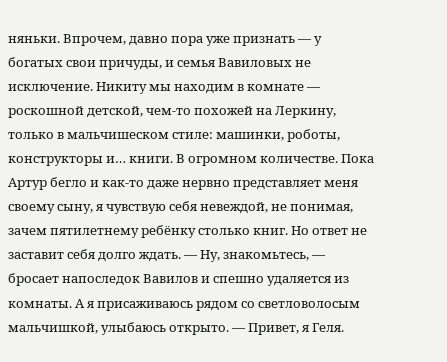няньки. Впрочем, давно пора уже признать — у богатых свои причуды, и семья Вавиловых не исключение. Никиту мы находим в комнате — роскошной детской, чем-то похожей на Леркину, только в мальчишеском стиле: машинки, роботы, конструкторы и… книги. В огромном количестве. Пока Артур бегло и как-то даже нервно представляет меня своему сыну, я чувствую себя невеждой, не понимая, зачем пятилетнему ребёнку столько книг. Но ответ не заставит себя долго ждать. — Ну, знакомьтесь, — бросает напоследок Вавилов и спешно удаляется из комнаты. А я присаживаюсь рядом со светловолосым мальчишкой, улыбаюсь открыто. — Привет, я Геля.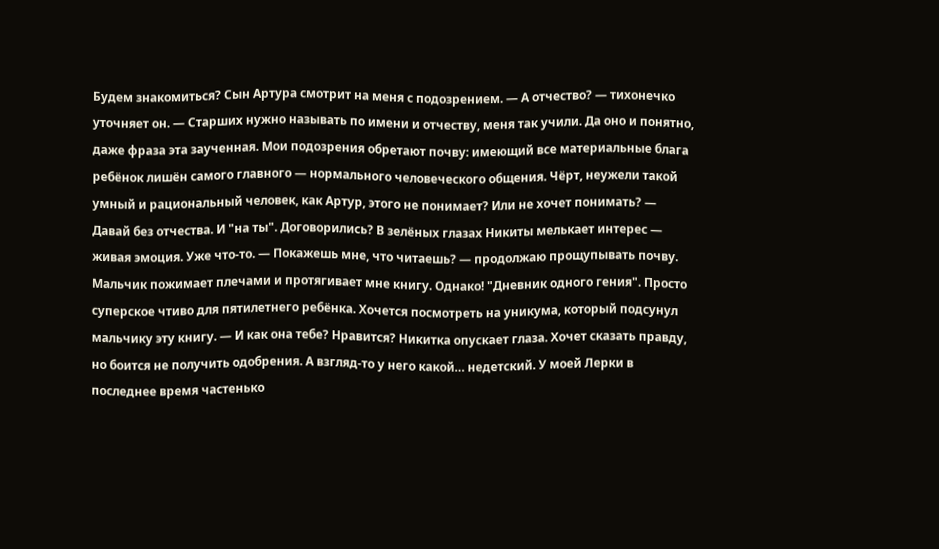Будем знакомиться? Сын Артура смотрит на меня с подозрением. — А отчество? — тихонечко уточняет он. — Старших нужно называть по имени и отчеству, меня так учили. Да оно и понятно, даже фраза эта заученная. Мои подозрения обретают почву: имеющий все материальные блага ребёнок лишён самого главного — нормального человеческого общения. Чёрт, неужели такой умный и рациональный человек, как Артур, этого не понимает? Или не хочет понимать? — Давай без отчества. И "на ты". Договорились? В зелёных глазах Никиты мелькает интерес — живая эмоция. Уже что-то. — Покажешь мне, что читаешь? — продолжаю прощупывать почву. Мальчик пожимает плечами и протягивает мне книгу. Однако! "Дневник одного гения". Просто суперское чтиво для пятилетнего ребёнка. Хочется посмотреть на уникума, который подсунул мальчику эту книгу. — И как она тебе? Нравится? Никитка опускает глаза. Хочет сказать правду, но боится не получить одобрения. А взгляд-то у него какой… недетский. У моей Лерки в последнее время частенько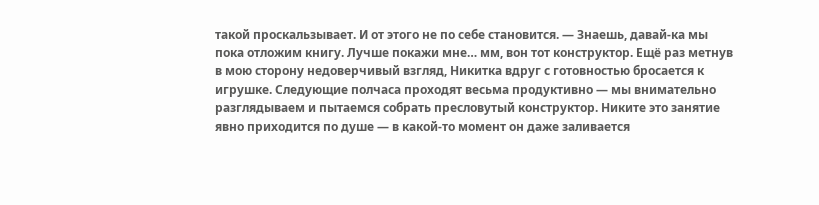такой проскальзывает. И от этого не по себе становится. — Знаешь, давай-ка мы пока отложим книгу. Лучше покажи мне… мм, вон тот конструктор. Ещё раз метнув в мою сторону недоверчивый взгляд, Никитка вдруг с готовностью бросается к игрушке. Следующие полчаса проходят весьма продуктивно — мы внимательно разглядываем и пытаемся собрать пресловутый конструктор. Никите это занятие явно приходится по душе — в какой-то момент он даже заливается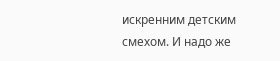искренним детским смехом. И надо же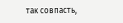так совпасть,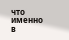что именно в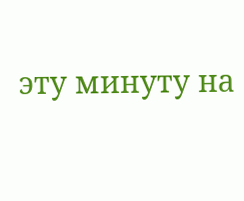эту минуту на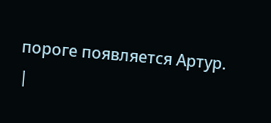пороге появляется Артур. |